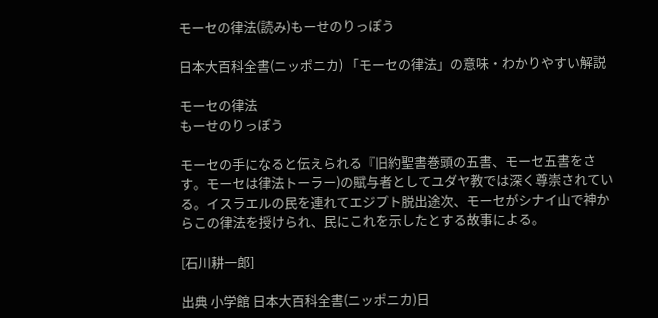モーセの律法(読み)もーせのりっぽう

日本大百科全書(ニッポニカ) 「モーセの律法」の意味・わかりやすい解説

モーセの律法
もーせのりっぽう

モーセの手になると伝えられる『旧約聖書巻頭の五書、モーセ五書をさす。モーセは律法トーラー)の賦与者としてユダヤ教では深く尊崇されている。イスラエルの民を連れてエジプト脱出途次、モーセがシナイ山で神からこの律法を授けられ、民にこれを示したとする故事による。

[石川耕一郎]

出典 小学館 日本大百科全書(ニッポニカ)日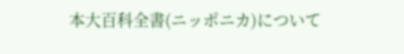本大百科全書(ニッポニカ)について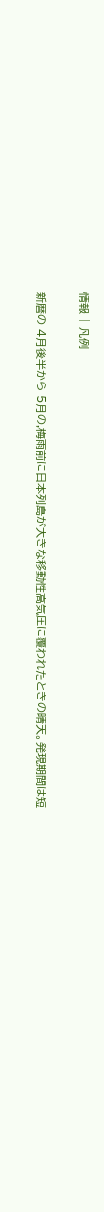情報 | 凡例

新暦の 4月後半から 5月の,梅雨前に日本列島が大きな移動性高気圧に覆われたときの晴天。発現期間は短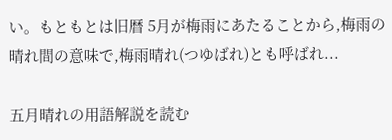い。もともとは旧暦 5月が梅雨にあたることから,梅雨の晴れ間の意味で,梅雨晴れ(つゆばれ)とも呼ばれ...

五月晴れの用語解説を読む